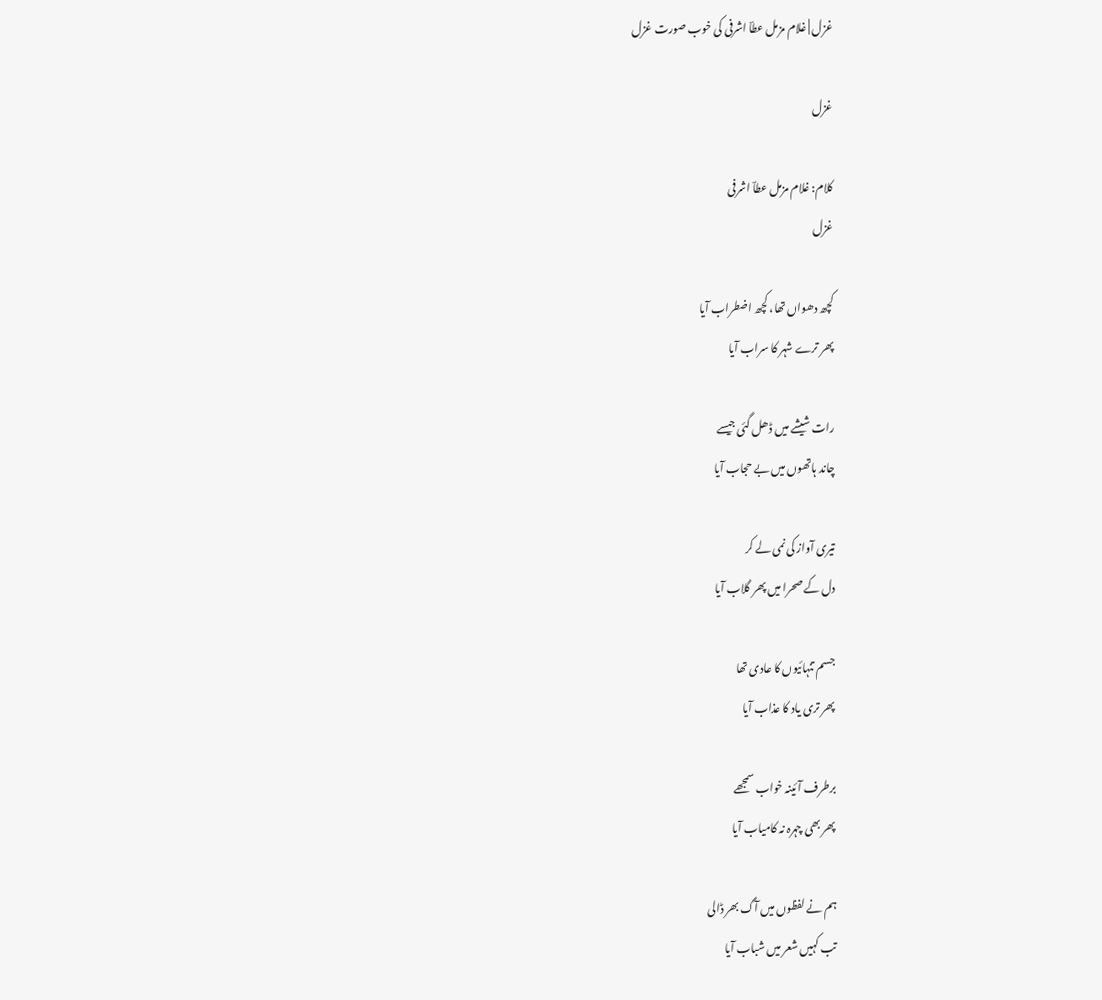غزل | غلام مزمل عطاؔ اشرفی کی خوب صورت غزل

غزل

کلام: غلام مزمل عطاؔ اشرفی
غزل

کچھ دھواں تھا، کچھ اضطراب آیا
پھر ترے شہر کا سراب آیا

رات شیشے میں ڈھل گئی جیسے
چاند ہاتھوں میں بے حجاب آیا

تیری آواز کی نمی لے کر
دل کے صحرا میں پھر گلاب آیا

جسم تنہائیوں کا عادی تھا
پھر تری یاد کا عذاب آیا

برطرف آئینہ خواب سمجھے
پھر بھی چہرہ نہ کامیاب آیا

ہم نے لفظوں میں آگ بھر ڈالی
تب کہیں شعر میں شباب آیا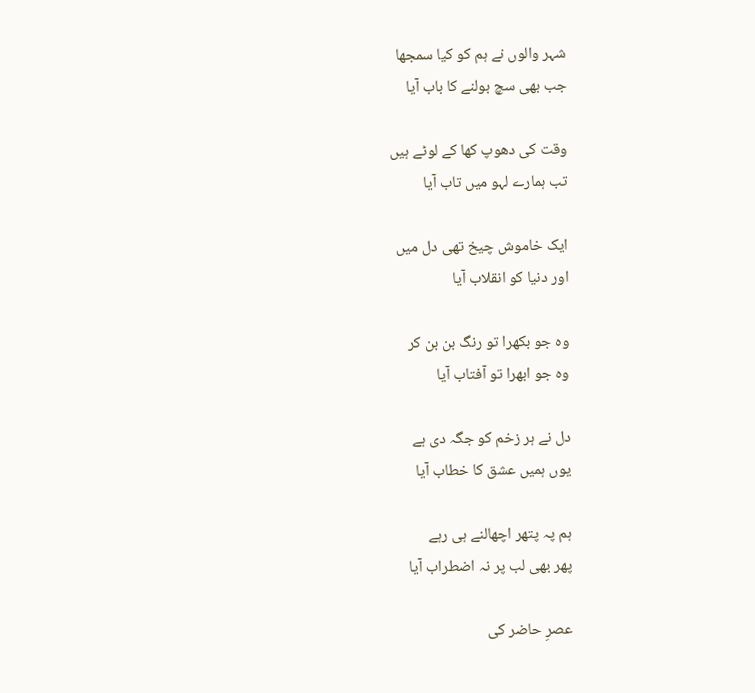شہر والوں نے ہم کو کیا سمجھا
جب بھی سچ بولنے کا باب آیا

وقت کی دھوپ کھا کے لوٹے ہیں
تب ہمارے لہو میں تاب آیا

ایک خاموش چیخ تھی دل میں
اور دنیا کو انقلاب آیا

وہ جو بکھرا تو رنگ بن بن کر
وہ جو ابھرا تو آفتاب آیا

دل نے ہر زخم کو جگہ دی ہے
یوں ہمیں عشق کا خطاب آیا

ہم پہ پتھر اچھالنے ہی رہے
پھر بھی لب پر نہ اضطراب آیا

عصرِ حاضر کی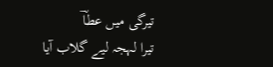تیرگی میں عطاؔ
تیرا لہجہ لیے گلاب آیا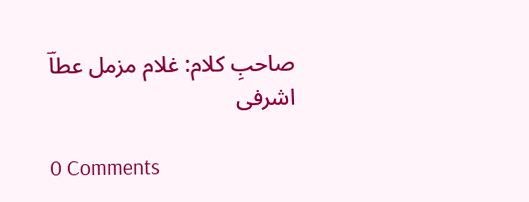صاحبِ کلام: غلام مزمل عطاؔ اشرفی

0 Comments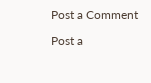Post a Comment

Post a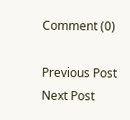Comment (0)

Previous Post Next Post